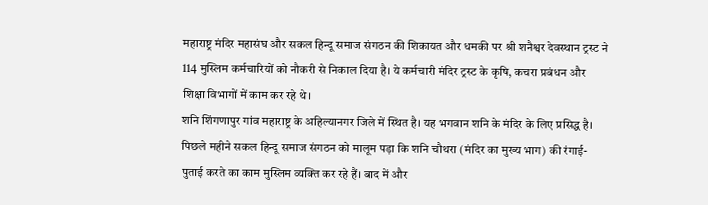महाराष्ट्र मंदिर महासंघ और सकल हिन्दू समाज संगठन की शिकायत और धमकी पर श्री शनैश्वर देवस्थान ट्रस्ट ने 114 मुस्लिम कर्मचारियों को नौकरी से निकाल दिया है। ये कर्मचारी मंदिर ट्रस्ट के कृषि, कचरा प्रबंधन और शिक्षा विभागों में काम कर रहे थे।
शनि शिंगणापुर गांव महाराष्ट्र के अहिल्यानगर जिले में स्थित है। यह भगवान शनि के मंदिर के लिए प्रसिद्ध है। पिछले महीने सकल हिन्दू समाज संगठन को मालूम पड़ा कि शनि चौथरा (मंदिर का मुख्य भाग) की रंगाई-पुताई करते का काम मुस्लिम व्यक्ति कर रहे हैं। बाद में और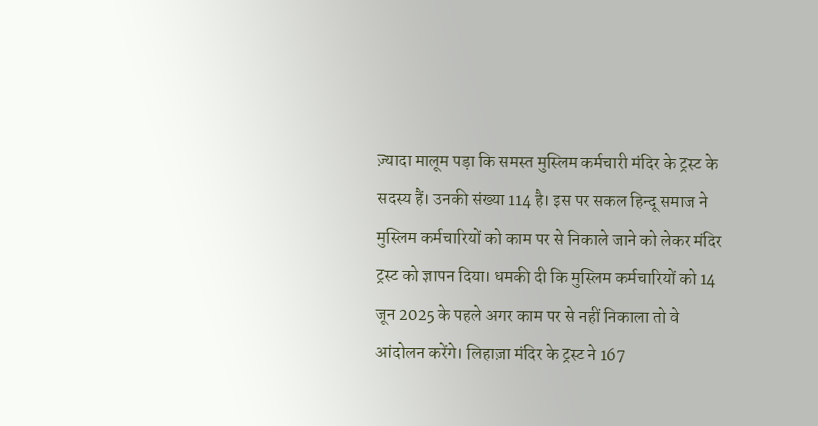ज़्यादा मालूम पड़ा कि समस्त मुस्लिम कर्मचारी मंदिर के ट्रस्ट के सदस्य हैं। उनकी संख्या 114 है। इस पर सकल हिन्दू समाज ने मुस्लिम कर्मचारियों को काम पर से निकाले जाने को लेकर मंदिर ट्रस्ट को ज्ञापन दिया। धमकी दी कि मुस्लिम कर्मचारियों को 14 जून 2025 के पहले अगर काम पर से नहीं निकाला तो वे आंदोलन करेंगे। लिहाज़ा मंदिर के ट्रस्ट ने 167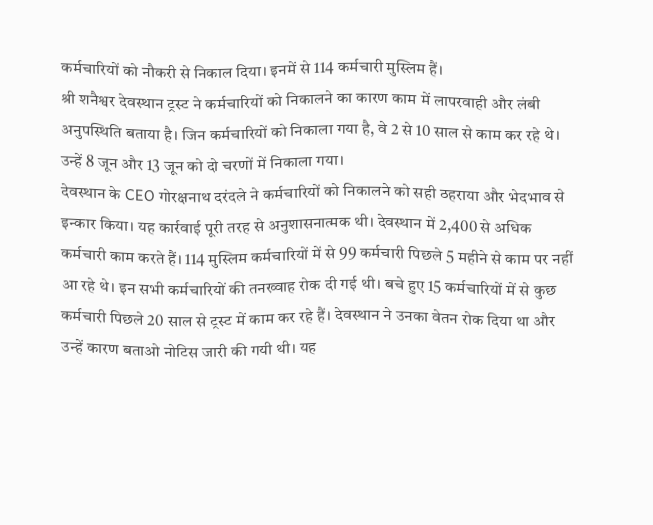कर्मचारियों को नौकरी से निकाल दिया। इनमें से 114 कर्मचारी मुस्लिम हैं।
श्री शनैश्वर देवस्थान ट्रस्ट ने कर्मचारियों को निकालने का कारण काम में लापरवाही और लंबी अनुपस्थिति बताया है। जिन कर्मचारियों को निकाला गया है, वे 2 से 10 साल से काम कर रहे थे। उन्हें 8 जून और 13 जून को दो चरणों में निकाला गया।
देवस्थान के CEO गोरक्षनाथ दरंदले ने कर्मचारियों को निकालने को सही ठहराया और भेदभाव से इन्कार किया। यह कार्रवाई पूरी तरह से अनुशासनात्मक थी। देवस्थान में 2,400 से अधिक कर्मचारी काम करते हैं। 114 मुस्लिम कर्मचारियों में से 99 कर्मचारी पिछले 5 महीने से काम पर नहीं आ रहे थे। इन सभी कर्मचारियों की तनख्वाह रोक दी गई थी। बचे हुए 15 कर्मचारियों में से कुछ कर्मचारी पिछले 20 साल से ट्रस्ट में काम कर रहे हैं। देवस्थान ने उनका वेतन रोक दिया था और उन्हें कारण बताओ नोटिस जारी की गयी थी। यह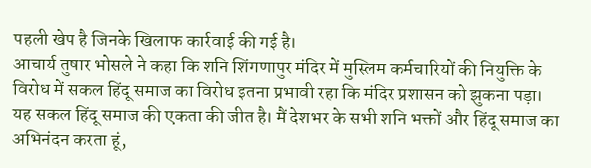पहली खेप है जिनके खिलाफ कार्रवाई की गई है।
आचार्य तुषार भोसले ने कहा कि शनि शिंगणापुर मंदिर में मुस्लिम कर्मचारियों की नियुक्ति के विरोध में सकल हिंदू समाज का विरोध इतना प्रभावी रहा कि मंदिर प्रशासन को झुकना पड़ा। यह सकल हिंदू समाज की एकता की जीत है। मैं देशभर के सभी शनि भक्तों और हिंदू समाज का अभिनंदन करता हूं,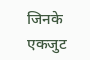जिनके एकजुट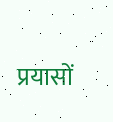प्रयासों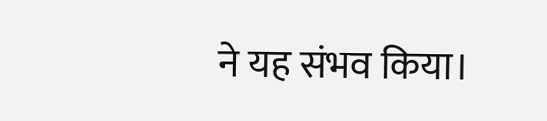ने यह संभव किया।